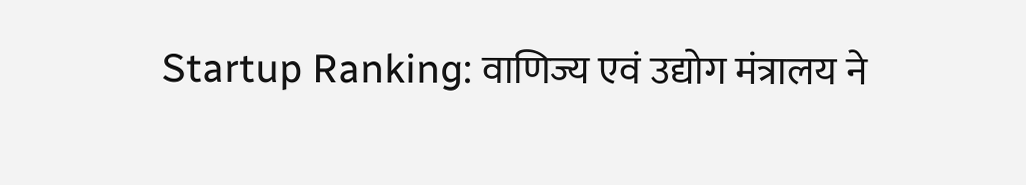Startup Ranking: वाणिज्य एवं उद्योग मंत्रालय ने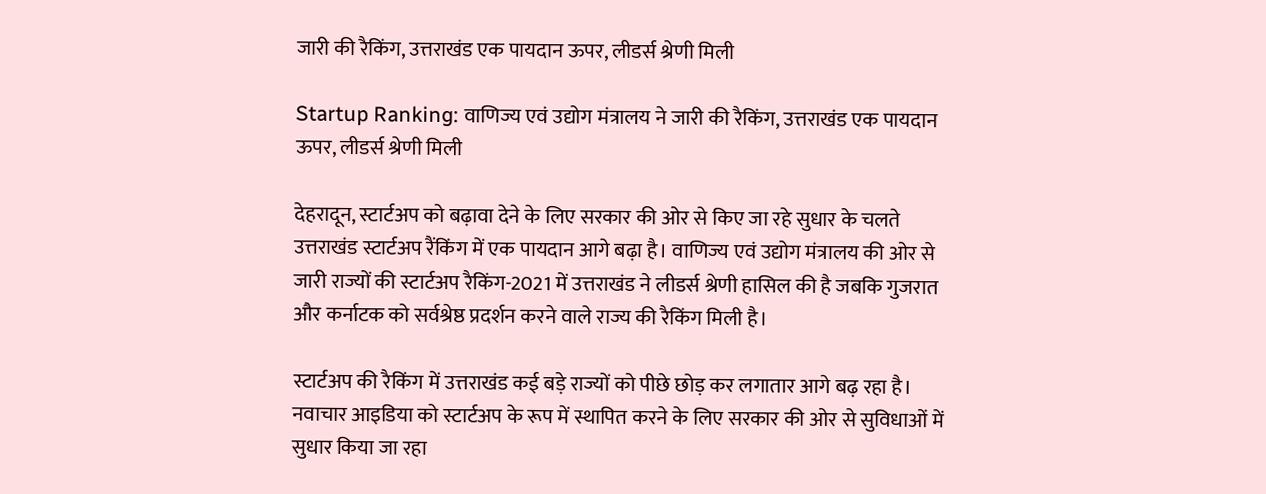जारी की रैकिंग, उत्तराखंड एक पायदान ऊपर, लीडर्स श्रेणी मिली

Startup Ranking: वाणिज्य एवं उद्योग मंत्रालय ने जारी की रैकिंग, उत्तराखंड एक पायदान ऊपर, लीडर्स श्रेणी मिली

देहरादून, स्टार्टअप को बढ़ावा देने के लिए सरकार की ओर से किए जा रहे सुधार के चलते उत्तराखंड स्टार्टअप रैंकिंग में एक पायदान आगे बढ़ा है। वाणिज्य एवं उद्योग मंत्रालय की ओर से जारी राज्यों की स्टार्टअप रैकिंग-2021 में उत्तराखंड ने लीडर्स श्रेणी हासिल की है जबकि गुजरात और कर्नाटक को सर्वश्रेष्ठ प्रदर्शन करने वाले राज्य की रैकिंग मिली है।

स्टार्टअप की रैकिंग में उत्तराखंड कई बड़े राज्यों को पीछे छोड़ कर लगातार आगे बढ़ रहा है। नवाचार आइडिया को स्टार्टअप के रूप में स्थापित करने के लिए सरकार की ओर से सुविधाओं में सुधार किया जा रहा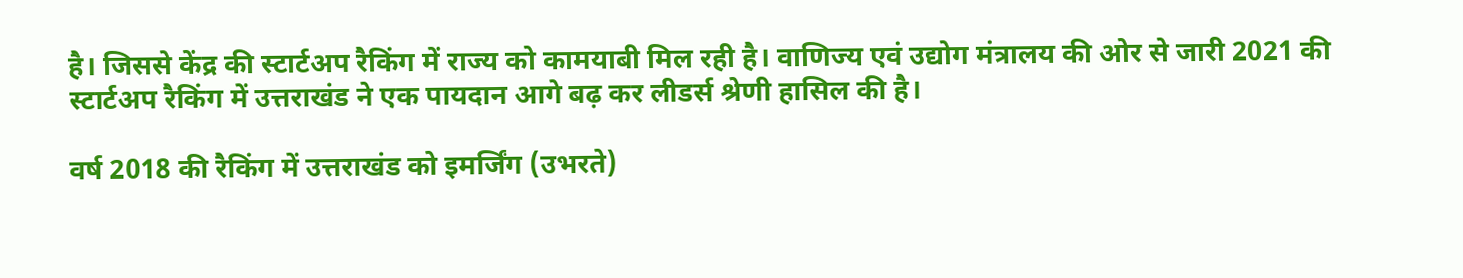है। जिससे केंद्र की स्टार्टअप रैकिंग में राज्य को कामयाबी मिल रही है। वाणिज्य एवं उद्योग मंत्रालय की ओर से जारी 2021 की स्टार्टअप रैकिंग में उत्तराखंड ने एक पायदान आगे बढ़ कर लीडर्स श्रेणी हासिल की है।

वर्ष 2018 की रैकिंग में उत्तराखंड को इमर्जिंग (उभरते)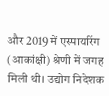और 2019 में एस्पायरिंग (आकांक्षी) श्रेणी में जगह मिली थी। उद्योग निदेशक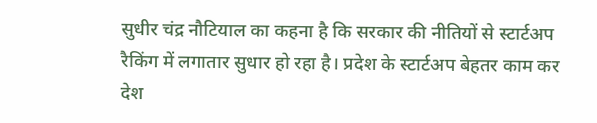सुधीर चंद्र नौटियाल का कहना है कि सरकार की नीतियों से स्टार्टअप रैकिंग में लगातार सुधार हो रहा है। प्रदेश के स्टार्टअप बेहतर काम कर देश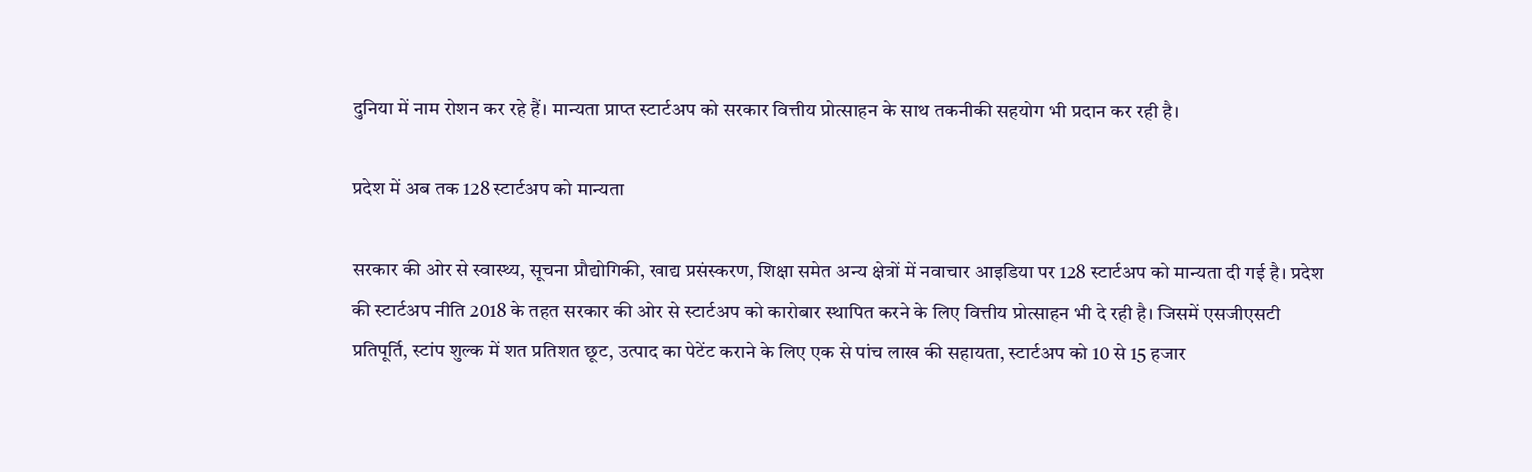दुनिया में नाम रोशन कर रहे हैं। मान्यता प्राप्त स्टार्टअप को सरकार वित्तीय प्रोत्साहन के साथ तकनीकी सहयोग भी प्रदान कर रही है।

प्रदेश में अब तक 128 स्टार्टअप को मान्यता

सरकार की ओर से स्वास्थ्य, सूचना प्रौद्योगिकी, खाद्य प्रसंस्करण, शिक्षा समेत अन्य क्षेत्रों में नवाचार आइडिया पर 128 स्टार्टअप को मान्यता दी गई है। प्रदेश की स्टार्टअप नीति 2018 के तहत सरकार की ओर से स्टार्टअप को कारोबार स्थापित करने के लिए वित्तीय प्रोत्साहन भी दे रही है। जिसमें एसजीएसटी प्रतिपूर्ति, स्टांप शुल्क में शत प्रतिशत छूट, उत्पाद का पेटेंट कराने के लिए एक से पांच लाख की सहायता, स्टार्टअप को 10 से 15 हजार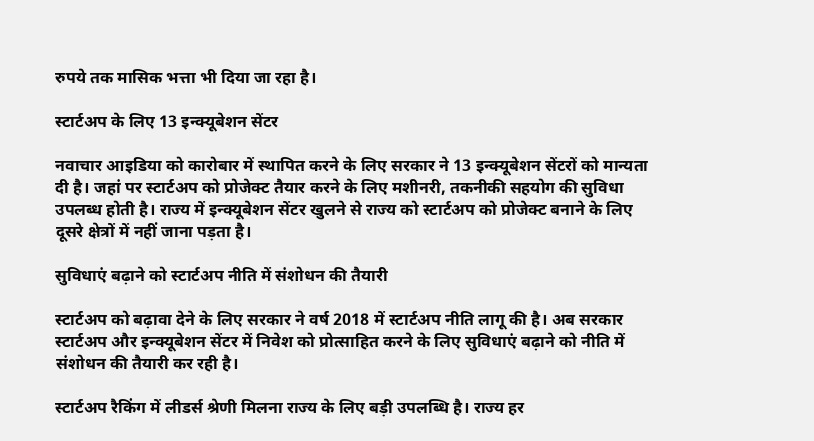रुपये तक मासिक भत्ता भी दिया जा रहा है।

स्टार्टअप के लिए 13 इन्क्यूबेशन सेंटर

नवाचार आइडिया को कारोबार में स्थापित करने के लिए सरकार ने 13 इन्क्यूबेशन सेंटरों को मान्यता दी है। जहां पर स्टार्टअप को प्रोजेक्ट तैयार करने के लिए मशीनरी, तकनीकी सहयोग की सुविधा उपलब्ध होती है। राज्य में इन्क्यूबेशन सेंटर खुलने से राज्य को स्टार्टअप को प्रोजेक्ट बनाने के लिए दूसरे क्षेत्रों में नहीं जाना पड़ता है।

सुविधाएं बढ़ाने को स्टार्टअप नीति में संशोधन की तैयारी

स्टार्टअप को बढ़ावा देने के लिए सरकार ने वर्ष 2018 में स्टार्टअप नीति लागू की है। अब सरकार स्टार्टअप और इन्क्यूबेशन सेंटर में निवेश को प्रोत्साहित करने के लिए सुविधाएं बढ़ाने को नीति में संशोधन की तैयारी कर रही है।

स्टार्टअप रैकिंग में लीडर्स श्रेणी मिलना राज्य के लिए बड़ी उपलब्धि है। राज्य हर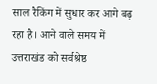साल रैकिंग में सुधार कर आगे बढ़ रहा है। आने वाले समय में उत्तराखंड को सर्वश्रेष्ठ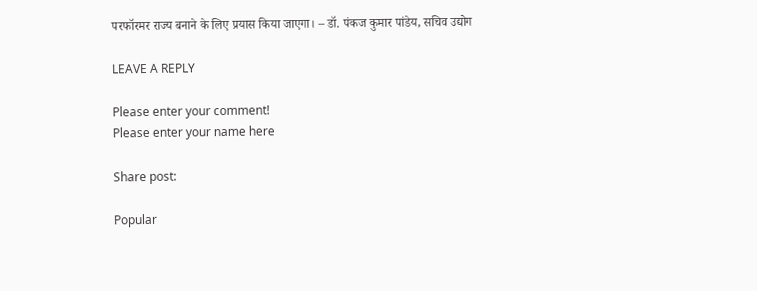परफॉरमर राज्य बनाने के लिए प्रयास किया जाएगा। – डॉ. पंकज कुमार पांडेय, सचिव उद्योग

LEAVE A REPLY

Please enter your comment!
Please enter your name here

Share post:

Popular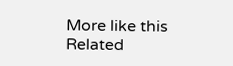More like this
Related